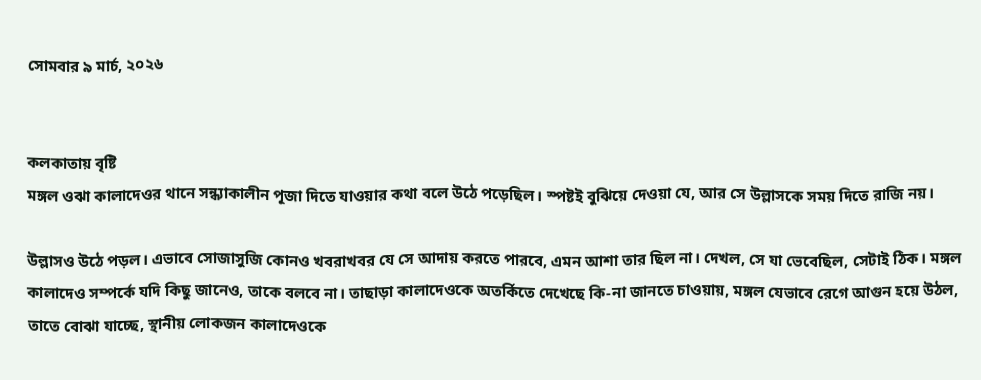সোমবার ৯ মার্চ, ২০২৬


কলকাতায় বৃষ্টি
মঙ্গল ওঝা কালাদেওর থানে সন্ধ্যাকালীন পূজা দিতে যাওয়ার কথা বলে উঠে পড়েছিল। স্পষ্টই বুঝিয়ে দেওয়া যে, আর সে উল্লাসকে সময় দিতে রাজি নয়।

উল্লাসও উঠে পড়ল। এভাবে সোজাসুজি কোনও খবরাখবর যে সে আদায় করতে পারবে, এমন আশা তার ছিল না। দেখল, সে যা ভেবেছিল, সেটাই ঠিক। মঙ্গল কালাদেও সম্পর্কে যদি কিছু জানেও, তাকে বলবে না। তাছাড়া কালাদেওকে অতর্কিতে দেখেছে কি-না জানতে চাওয়ায়, মঙ্গল যেভাবে রেগে আগুন হয়ে উঠল, তাতে বোঝা যাচ্ছে, স্থানীয় লোকজন কালাদেওকে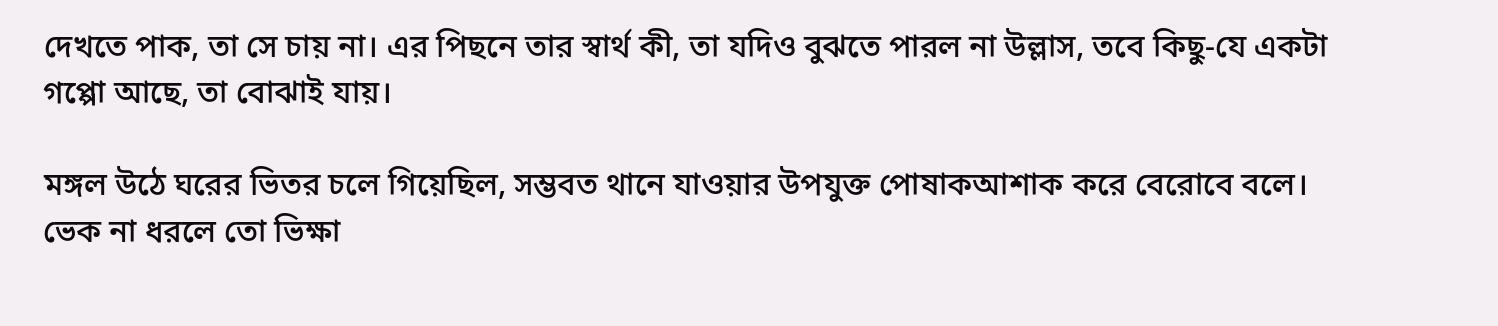দেখতে পাক, তা সে চায় না। এর পিছনে তার স্বার্থ কী, তা যদিও বুঝতে পারল না উল্লাস, তবে কিছু-যে একটা গপ্পো আছে, তা বোঝাই যায়।

মঙ্গল উঠে ঘরের ভিতর চলে গিয়েছিল, সম্ভবত থানে যাওয়ার উপযুক্ত পোষাকআশাক করে বেরোবে বলে। ভেক না ধরলে তো ভিক্ষা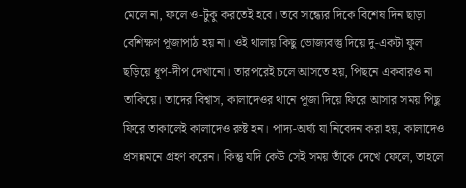মেলে না, ফলে ও-টুকু করতেই হবে। তবে সন্ধ্যের দিকে বিশেষ দিন ছাড়া বেশিক্ষণ পূজাপাঠ হয় না। ওই থালায় কিছু ভোজ্যবস্তু দিয়ে দু-একটা ফুল ছড়িয়ে ধূপ-দীপ দেখানো। তারপরেই চলে আসতে হয়, পিছনে একবারও না তাকিয়ে। তাদের বিশ্বাস, কালাদেওর থানে পূজা দিয়ে ফিরে আসার সময় পিছু ফিরে তাকালেই কালাদেও রুষ্ট হন। পাদ্য-অর্ঘ্য যা নিবেদন করা হয়, কালাদেও প্রসন্নমনে গ্রহণ করেন। কিন্তু যদি কেউ সেই সময় তাঁকে দেখে ফেলে, তাহলে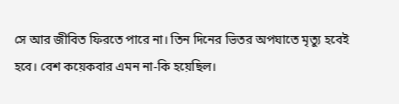সে আর জীবিত ফিরতে পারে না। তিন দিনের ভিতর অপঘাতে মৃত্যু হবেই হবে। বেশ কয়েকবার এমন না-কি হয়েছিল।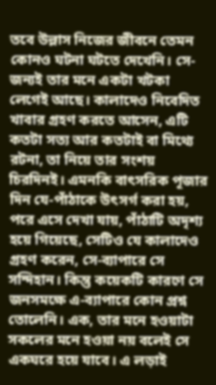তবে উল্লাস নিজের জীবনে তেমন কোনও ঘটনা ঘটতে দেখেনি। সে-জন্যই তার মনে একটা খটকা লেগেই আছে। কালাদেও নিবেদিত খাবার গ্রহণ করতে আসেন, এটি কতটা সত্য আর কতটাই বা মিথ্যে রটনা, তা নিয়ে তার সংশয় চিরদিনই। এমনকি বাৎসরিক পূজার দিন যে-পাঁঠাকে উৎসর্গ করা হয়, পরে এসে দেখা যায়, পাঁঠাটি অদৃশ্য হয়ে গিয়েছে, সেটিও যে কালাদেও গ্রহণ করেন, সে-ব্যাপারে সে সন্দিহান। কিন্তু কয়েকটি কারণে সে জনসমক্ষে এ-ব্যাপারে কোন প্রশ্ন তোলেনি। এক, তার মনে হওয়াটা সকলের মনে হওয়া নয় বলেই সে একঘরে হয়ে যাবে। এ লড়াই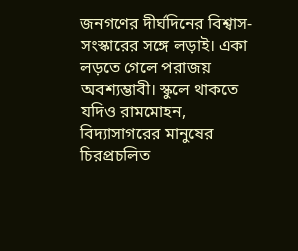জনগণের দীর্ঘদিনের বিশ্বাস-সংস্কারের সঙ্গে লড়াই। একা লড়তে গেলে পরাজয় অবশ্যম্ভাবী। স্কুলে থাকতে যদিও রামমোহন, বিদ্যাসাগরের মানুষের চিরপ্রচলিত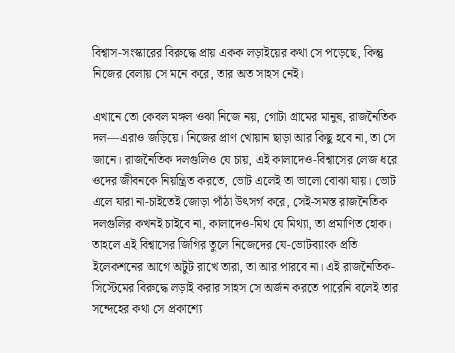বিশ্বাস-সংস্কারের বিরুদ্ধে প্রায় একক লড়াইয়ের কথা সে পড়েছে, কিন্তু নিজের বেলায় সে মনে করে, তার অত সাহস নেই।

এখানে তো কেবল মঙ্গল ওঝা নিজে নয়, গোটা গ্রামের মানুষ, রাজনৈতিক দল—এরাও জড়িয়ে। নিজের প্রাণ খোয়ান ছাড়া আর কিছু হবে না, তা সে জানে। রাজনৈতিক দলগুলিও যে চায়, এই কালাদেও-বিশ্বাসের লেজ ধরে ওদের জীবনকে নিয়ন্ত্রিত করতে, ভোট এলেই তা ভালো বোঝা যায়। ভোট এলে যারা না-চাইতেই জোড়া পাঁঠা উৎসর্গ করে, সেই-সমস্ত রাজনৈতিক দলগুলির কখনই চাইবে না, কালাদেও-মিথ যে মিথ্যা, তা প্রমাণিত হোক। তাহলে এই বিশ্বাসের জিগির তুলে নিজেদের যে-ভোটব্যাংক প্রতি ইলেকশনের আগে অটুট রাখে তারা, তা আর পারবে না। এই রাজনৈতিক-সিস্টেমের বিরুদ্ধে লড়াই করার সাহস সে অর্জন করতে পারেনি বলেই তার সন্দেহের কথা সে প্রকাশ্যে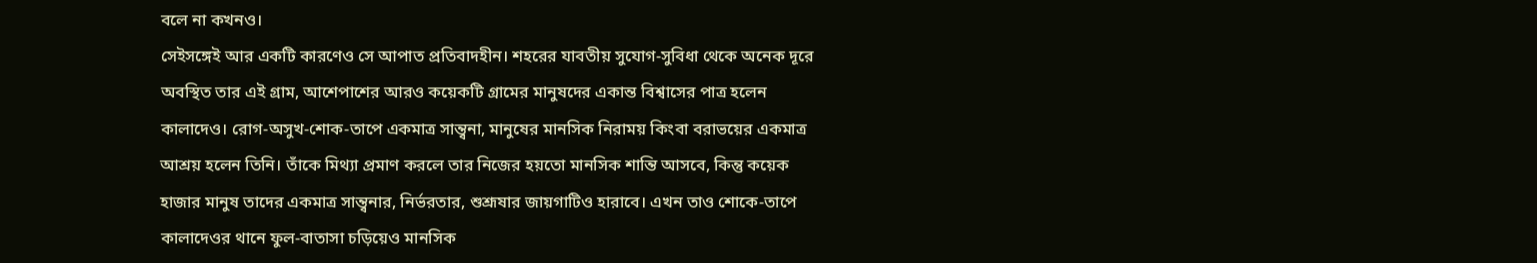বলে না কখনও।
সেইসঙ্গেই আর একটি কারণেও সে আপাত প্রতিবাদহীন। শহরের যাবতীয় সুযোগ-সুবিধা থেকে অনেক দূরে অবস্থিত তার এই গ্রাম, আশেপাশের আরও কয়েকটি গ্রামের মানুষদের একান্ত বিশ্বাসের পাত্র হলেন কালাদেও। রোগ-অসুখ-শোক-তাপে একমাত্র সান্ত্বনা, মানুষের মানসিক নিরাময় কিংবা বরাভয়ের একমাত্র আশ্রয় হলেন তিনি। তাঁকে মিথ্যা প্রমাণ করলে তার নিজের হয়তো মানসিক শান্তি আসবে, কিন্তু কয়েক হাজার মানুষ তাদের একমাত্র সান্ত্বনার, নির্ভরতার, শুশ্রূষার জায়গাটিও হারাবে। এখন তাও শোকে-তাপে কালাদেওর থানে ফুল-বাতাসা চড়িয়েও মানসিক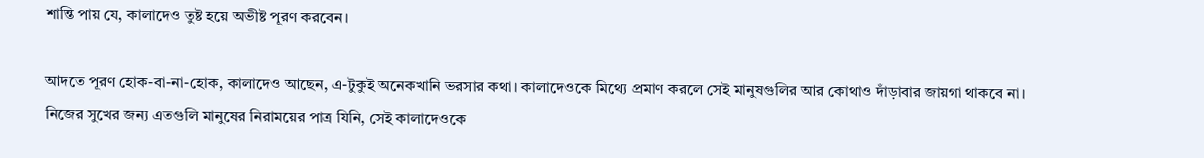শান্তি পায় যে, কালাদেও তুষ্ট হয়ে অভীষ্ট পূরণ করবেন।

আদতে পূরণ হোক-বা-না-হোক, কালাদেও আছেন, এ-টুকুই অনেকখানি ভরসার কথা। কালাদেওকে মিথ্যে প্রমাণ করলে সেই মানুষগুলির আর কোথাও দাঁড়াবার জায়গা থাকবে না। নিজের সুখের জন্য এতগুলি মানুষের নিরাময়ের পাত্র যিনি, সেই কালাদেওকে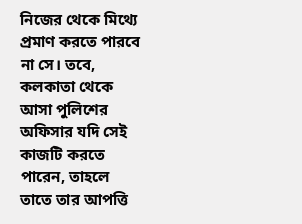নিজের থেকে মিথ্যে প্রমাণ করতে পারবে না সে। তবে, কলকাতা থেকে আসা পুলিশের অফিসার যদি সেই কাজটি করতে পারেন, তাহলে তাতে তার আপত্তি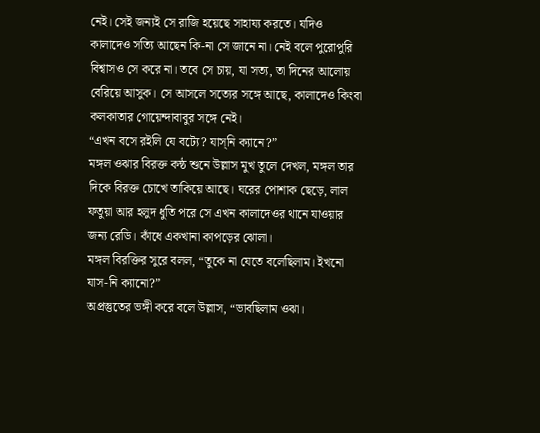নেই। সেই জন্যই সে রাজি হয়েছে সাহায্য করতে। যদিও কালাদেও সত্যি আছেন কি-না সে জানে না। নেই বলে পুরোপুরি বিশ্বাসও সে করে না। তবে সে চায়, যা সত্য, তা দিনের আলোয় বেরিয়ে আসুক। সে আসলে সত্যের সঙ্গে আছে, কালাদেও কিংবা কলকাতার গোয়েন্দাবাবুর সঙ্গে নেই।
“এখন বসে রইলি যে বট্যে? যাস্‌নি ক্যানে?”
মঙ্গল ওঝার বিরক্ত কন্ঠ শুনে উল্লাস মুখ তুলে দেখল, মঙ্গল তার দিকে বিরক্ত চোখে তাকিয়ে আছে। ঘরের পোশাক ছেড়ে, লাল ফতুয়া আর হলুদ ধুতি পরে সে এখন কালাদেওর থানে যাওয়ার জন্য রেডি। কাঁধে একখানা কাপড়ের ঝোলা।
মঙ্গল বিরক্তির সুরে বলল, “তুকে না যেতে বলেছিলাম। ইখনো যাস-নি ক্যানো?”
অপ্রস্তুতের ভঙ্গী করে বলে উল্লাস, “ভাবছিলাম ওঝা।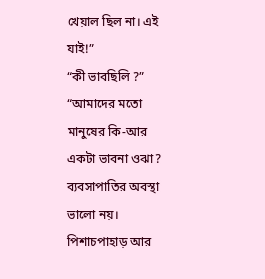খেয়াল ছিল না। এই যাই!”
“কী ভাবছিলি ?”
“আমাদের মতো মানুষের কি-আর একটা ভাবনা ওঝা? ব্যবসাপাতির অবস্থা ভালো নয়। পিশাচপাহাড় আর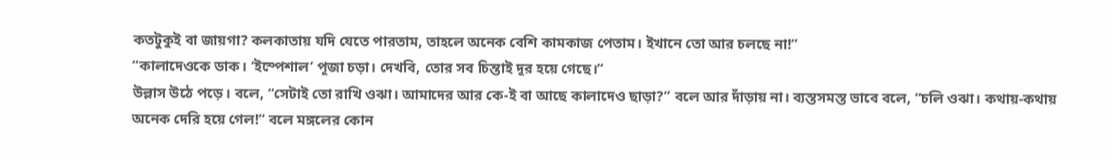কতটুকুই বা জায়গা? কলকাতায় যদি যেতে পারতাম, তাহলে অনেক বেশি কামকাজ পেতাম। ইখানে তো আর চলছে না!”
“কালাদেওকে ডাক। ‘ইস্পেশাল’ পূজা চড়া। দেখবি, তোর সব চিন্তাই দূর হয়ে গেছে।”
উল্লাস উঠে পড়ে। বলে, “সেটাই তো রাখি ওঝা। আমাদের আর কে-ই বা আছে কালাদেও ছাড়া?” বলে আর দাঁড়ায় না। ব্যস্তসমস্ত ভাবে বলে, “চলি ওঝা। কথায়-কথায় অনেক দেরি হয়ে গেল!” বলে মঙ্গলের কোন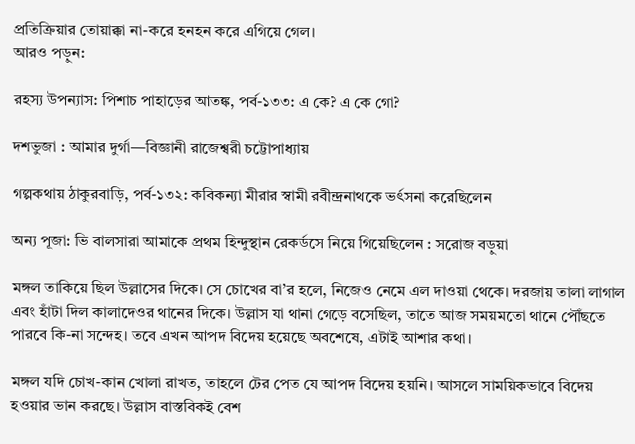প্রতিক্রিয়ার তোয়াক্কা না-করে হনহন করে এগিয়ে গেল।
আরও পড়ুন:

রহস্য উপন্যাস: পিশাচ পাহাড়ের আতঙ্ক, পর্ব-১৩৩: এ কে? এ কে গো?

দশভুজা : আমার দুর্গা—বিজ্ঞানী রাজেশ্বরী চট্টোপাধ্যায়

গল্পকথায় ঠাকুরবাড়ি, পর্ব-১৩২: কবিকন্যা মীরার স্বামী রবীন্দ্রনাথকে ভর্ৎসনা করেছিলেন

অন্য পূজা: ভি বালসারা আমাকে প্রথম হিন্দুস্থান রেকর্ডসে নিয়ে গিয়েছিলেন : সরোজ বড়ুয়া

মঙ্গল তাকিয়ে ছিল উল্লাসের দিকে। সে চোখের বা’র হলে, নিজেও নেমে এল দাওয়া থেকে। দরজায় তালা লাগাল এবং হাঁটা দিল কালাদেওর থানের দিকে। উল্লাস যা থানা গেড়ে বসেছিল, তাতে আজ সময়মতো থানে পৌঁছতে পারবে কি-না সন্দেহ। তবে এখন আপদ বিদেয় হয়েছে অবশেষে, এটাই আশার কথা।

মঙ্গল যদি চোখ-কান খোলা রাখত, তাহলে টের পেত যে আপদ বিদেয় হয়নি। আসলে সাময়িকভাবে বিদেয় হওয়ার ভান করছে। উল্লাস বাস্তবিকই বেশ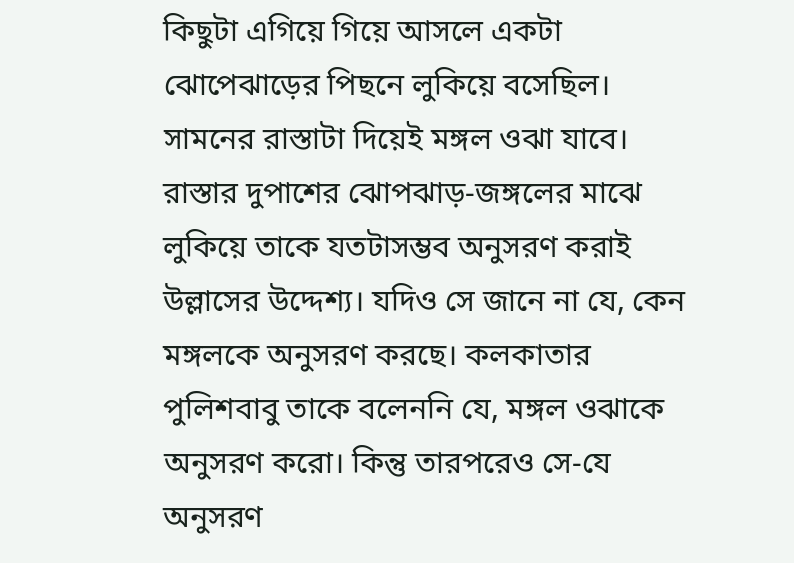কিছুটা এগিয়ে গিয়ে আসলে একটা ঝোপেঝাড়ের পিছনে লুকিয়ে বসেছিল। সামনের রাস্তাটা দিয়েই মঙ্গল ওঝা যাবে। রাস্তার দুপাশের ঝোপঝাড়-জঙ্গলের মাঝে লুকিয়ে তাকে যতটাসম্ভব অনুসরণ করাই উল্লাসের উদ্দেশ্য। যদিও সে জানে না যে, কেন মঙ্গলকে অনুসরণ করছে। কলকাতার পুলিশবাবু তাকে বলেননি যে, মঙ্গল ওঝাকে অনুসরণ করো। কিন্তু তারপরেও সে-যে অনুসরণ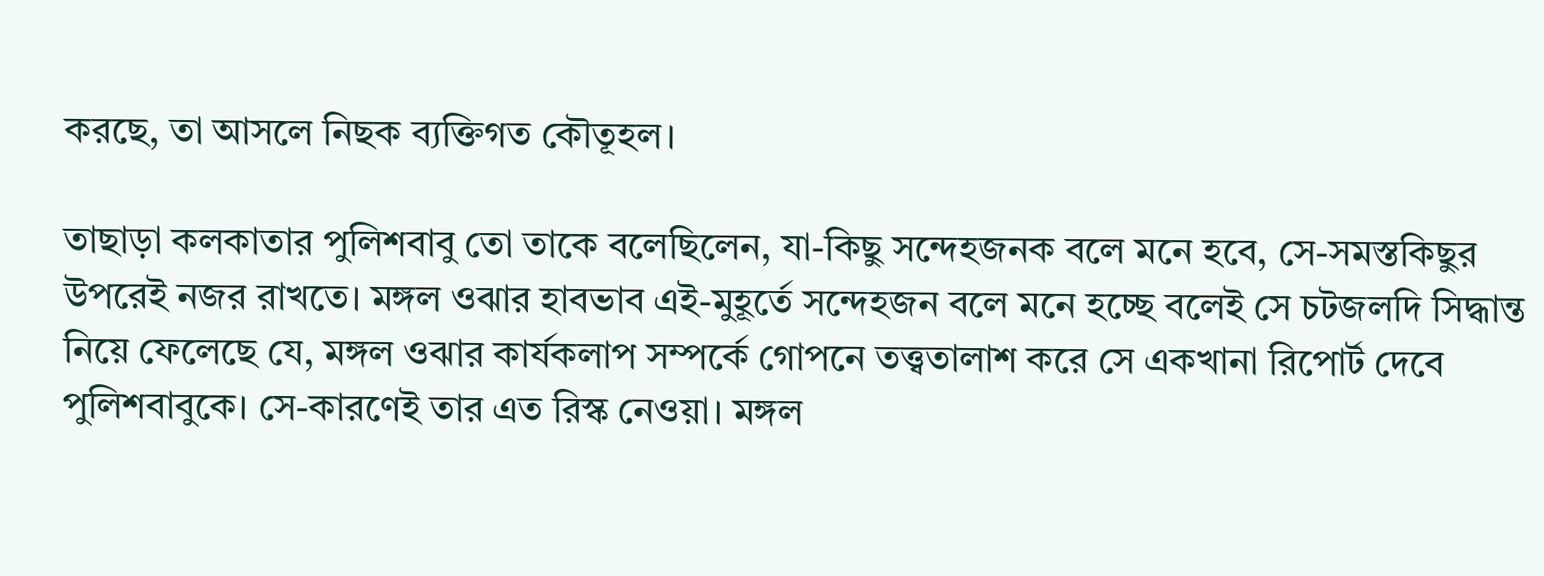করছে, তা আসলে নিছক ব্যক্তিগত কৌতূহল।

তাছাড়া কলকাতার পুলিশবাবু তো তাকে বলেছিলেন, যা-কিছু সন্দেহজনক বলে মনে হবে, সে-সমস্তকিছুর উপরেই নজর রাখতে। মঙ্গল ওঝার হাবভাব এই-মুহূর্তে সন্দেহজন বলে মনে হচ্ছে বলেই সে চটজলদি সিদ্ধান্ত নিয়ে ফেলেছে যে, মঙ্গল ওঝার কার্যকলাপ সম্পর্কে গোপনে তত্ত্বতালাশ করে সে একখানা রিপোর্ট দেবে পুলিশবাবুকে। সে-কারণেই তার এত রিস্ক নেওয়া। মঙ্গল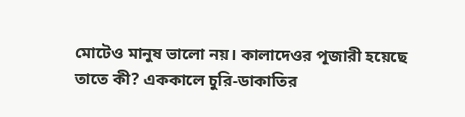মোটেও মানুষ ভালো নয়। কালাদেওর পূজারী হয়েছে তাতে কী? এককালে চুরি-ডাকাতির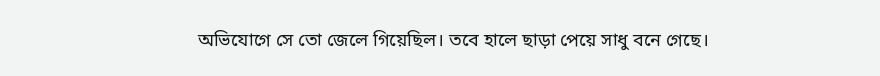অভিযোগে সে তো জেলে গিয়েছিল। তবে হালে ছাড়া পেয়ে সাধু বনে গেছে।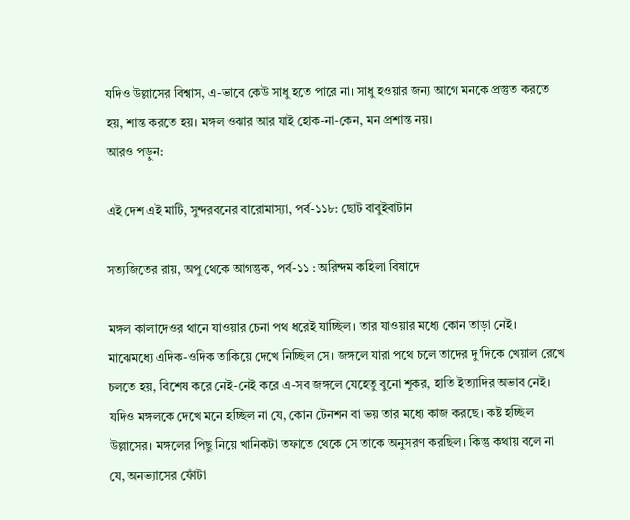যদিও উল্লাসের বিশ্বাস, এ-ভাবে কেউ সাধু হতে পারে না। সাধু হওয়ার জন্য আগে মনকে প্রস্তুত করতে হয়, শান্ত করতে হয়। মঙ্গল ওঝার আর যাই হোক-না-কেন, মন প্রশান্ত নয়।
আরও পড়ুন:

এই দেশ এই মাটি, সুন্দরবনের বারোমাস্যা, পর্ব-১১৮: ছোট বাবুইবাটান

সত্যজিতের রায়, অপু থেকে আগন্তুক, পর্ব-১১ : অরিন্দম কহিলা বিষাদে

মঙ্গল কালাদেওর থানে যাওয়ার চেনা পথ ধরেই যাচ্ছিল। তার যাওয়ার মধ্যে কোন তাড়া নেই। মাঝেমধ্যে এদিক-ওদিক তাকিয়ে দেখে নিচ্ছিল সে। জঙ্গলে যারা পথে চলে তাদের দু’দিকে খেয়াল রেখে চলতে হয়, বিশেষ করে নেই-নেই করে এ-সব জঙ্গলে যেহেতু বুনো শূকর, হাতি ইত্যাদির অভাব নেই। যদিও মঙ্গলকে দেখে মনে হচ্ছিল না যে, কোন টেনশন বা ভয় তার মধ্যে কাজ করছে। কষ্ট হচ্ছিল উল্লাসের। মঙ্গলের পিছু নিয়ে খানিকটা তফাতে থেকে সে তাকে অনুসরণ করছিল। কিন্তু কথায় বলে না যে, অনভ্যাসের ফোঁটা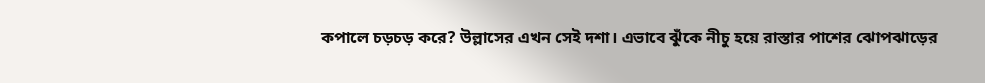কপালে চড়চড় করে? উল্লাসের এখন সেই দশা। এভাবে ঝুঁকে নীচু হয়ে রাস্তার পাশের ঝোপঝাড়ের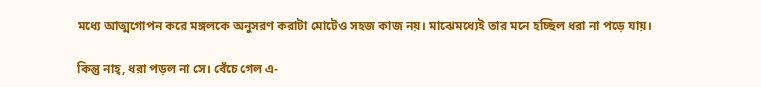মধ্যে আত্মগোপন করে মঙ্গলকে অনুসরণ করাটা মোটেও সহজ কাজ নয়। মাঝেমধ্যেই তার মনে হচ্ছিল ধরা না পড়ে যায়।

কিন্তু নাহ্‌, ধরা পড়ল না সে। বেঁচে গেল এ-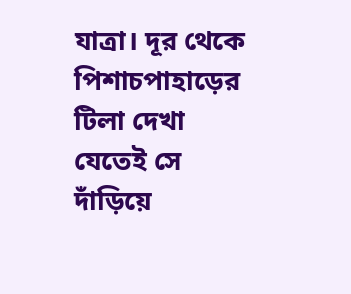যাত্রা। দূর থেকে পিশাচপাহাড়ের টিলা দেখা যেতেই সে দাঁড়িয়ে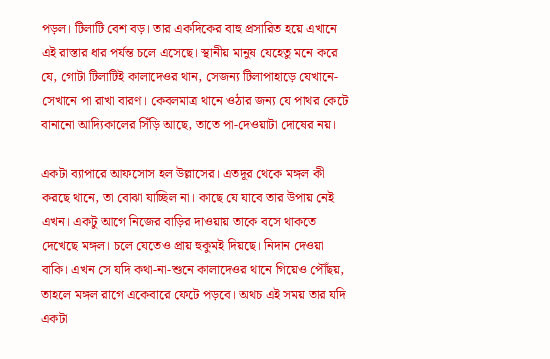পড়ল। টিলাটি বেশ বড়। তার একদিকের বাহু প্রসারিত হয়ে এখানে এই রাস্তার ধার পর্যন্ত চলে এসেছে। স্থানীয় মানুষ যেহেতু মনে করে যে, গোটা টিলাটিই কালাদেওর থান, সেজন্য টিলাপাহাড়ে যেখানে-সেখানে পা রাখা বারণ। কেবলমাত্র থানে ওঠার জন্য যে পাথর কেটে বানানো আদ্যিকালের সিঁড়ি আছে, তাতে পা-দেওয়াটা দোষের নয়।

একটা ব্যাপারে আফসোস হল উল্লাসের। এতদূর থেকে মঙ্গল কী করছে থানে, তা বোঝা যাচ্ছিল না। কাছে যে যাবে তার উপায় নেই এখন। একটু আগে নিজের বাড়ির দাওয়ায় তাকে বসে থাকতে দেখেছে মঙ্গল। চলে যেতেও প্রায় হুকুমই দিয়ছে। নিদান দেওয়া বাকি। এখন সে যদি কথা-না-শুনে কালাদেওর থানে গিয়েও পৌঁছয়, তাহলে মঙ্গল রাগে একেবারে ফেটে পড়বে। অথচ এই সময় তার যদি একটা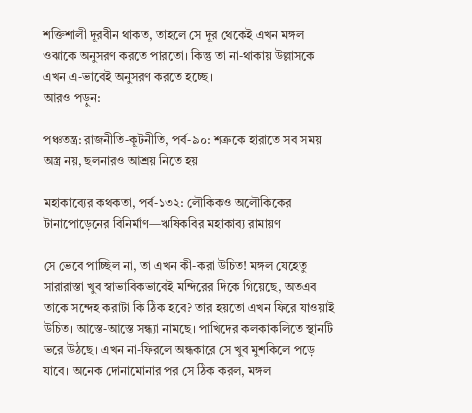শক্তিশালী দূরবীন থাকত, তাহলে সে দূর থেকেই এখন মঙ্গল ওঝাকে অনুসরণ করতে পারতো। কিন্তু তা না-থাকায় উল্লাসকে এখন এ-ভাবেই অনুসরণ করতে হচ্ছে।
আরও পড়ুন:

পঞ্চতন্ত্র: রাজনীতি-কূটনীতি, পর্ব-৯০: শত্রুকে হারাতে সব সময় অস্ত্র নয়, ছলনারও আশ্রয় নিতে হয়

মহাকাব্যের কথকতা, পর্ব-১৩২: লৌকিকও অলৌকিকের টানাপোড়েনের বিনির্মাণ—ঋষিকবির মহাকাব্য রামায়ণ

সে ভেবে পাচ্ছিল না, তা এখন কী-করা উচিত! মঙ্গল যেহেতু সারারাস্তা খুব স্বাভাবিকভাবেই মন্দিরের দিকে গিয়েছে, অতএব তাকে সন্দেহ করাটা কি ঠিক হবে? তার হয়তো এখন ফিরে যাওয়াই উচিত। আস্তে-আস্তে সন্ধ্যা নামছে। পাখিদের কলকাকলিতে স্থানটি ভরে উঠছে। এখন না-ফিরলে অন্ধকারে সে খুব মুশকিলে পড়ে যাবে। অনেক দোনামোনার পর সে ঠিক করল, মঙ্গল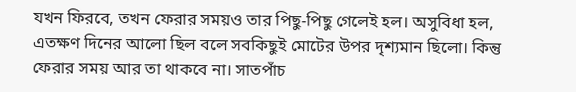যখন ফিরবে, তখন ফেরার সময়ও তার পিছু-পিছু গেলেই হল। অসুবিধা হল, এতক্ষণ দিনের আলো ছিল বলে সবকিছুই মোটের উপর দৃশ্যমান ছিলো। কিন্তু ফেরার সময় আর তা থাকবে না। সাতপাঁচ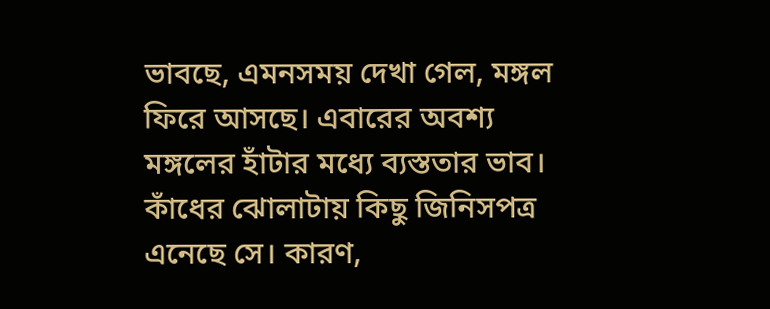ভাবছে, এমনসময় দেখা গেল, মঙ্গল ফিরে আসছে। এবারের অবশ্য মঙ্গলের হাঁটার মধ্যে ব্যস্ততার ভাব। কাঁধের ঝোলাটায় কিছু জিনিসপত্র এনেছে সে। কারণ,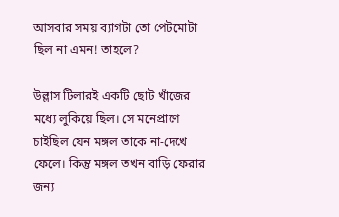আসবার সময় ব্যাগটা তো পেটমোটা ছিল না এমন! তাহলে?

উল্লাস টিলারই একটি ছোট খাঁজের মধ্যে লুকিয়ে ছিল। সে মনেপ্রাণে চাইছিল যেন মঙ্গল তাকে না-দেখে ফেলে। কিন্তু মঙ্গল তখন বাড়ি ফেরার জন্য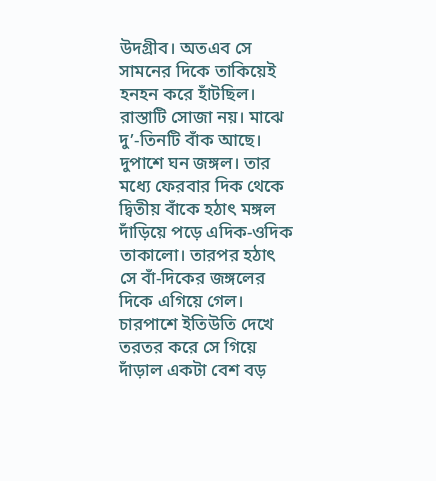উদগ্রীব। অতএব সে সামনের দিকে তাকিয়েই হনহন করে হাঁটছিল। রাস্তাটি সোজা নয়। মাঝে দু’-তিনটি বাঁক আছে। দুপাশে ঘন জঙ্গল। তার মধ্যে ফেরবার দিক থেকে দ্বিতীয় বাঁকে হঠাৎ মঙ্গল দাঁড়িয়ে পড়ে এদিক-ওদিক তাকালো। তারপর হঠাৎ সে বাঁ-দিকের জঙ্গলের দিকে এগিয়ে গেল। চারপাশে ইতিউতি দেখে তরতর করে সে গিয়ে দাঁড়াল একটা বেশ বড়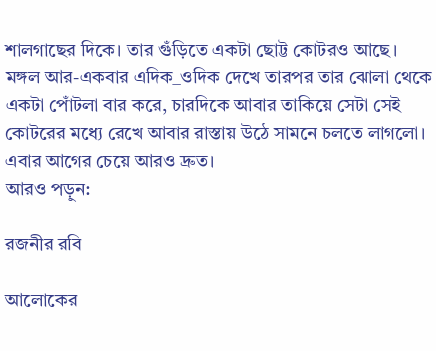শালগাছের দিকে। তার গুঁড়িতে একটা ছোট্ট কোটরও আছে। মঙ্গল আর-একবার এদিক_ওদিক দেখে তারপর তার ঝোলা থেকে একটা পোঁটলা বার করে, চারদিকে আবার তাকিয়ে সেটা সেই কোটরের মধ্যে রেখে আবার রাস্তায় উঠে সামনে চলতে লাগলো। এবার আগের চেয়ে আরও দ্রুত।
আরও পড়ুন:

রজনীর রবি

আলোকের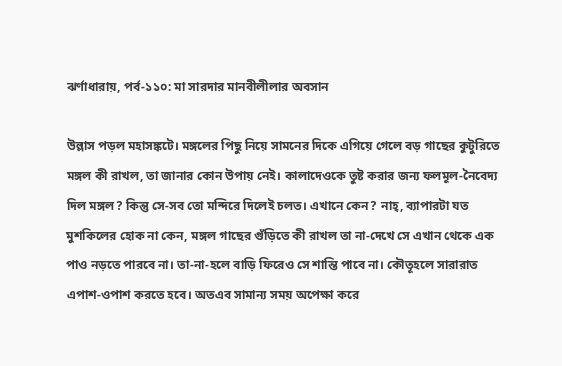ঝর্ণাধারায়, পর্ব-১১০: মা সারদার মানবীলীলার অবসান

উল্লাস পড়ল মহাসঙ্কটে। মঙ্গলের পিছু নিয়ে সামনের দিকে এগিয়ে গেলে বড় গাছের কুটুরিতে মঙ্গল কী রাখল, তা জানার কোন উপায় নেই। কালাদেওকে তুষ্ট করার জন্য ফলমূল-নৈবেদ্য দিল মঙ্গল? কিন্তু সে-সব তো মন্দিরে দিলেই চলত। এখানে কেন? নাহ্‌, ব্যাপারটা যত মুশকিলের হোক না কেন, মঙ্গল গাছের গুঁড়িতে কী রাখল তা না-দেখে সে এখান থেকে এক পাও নড়তে পারবে না। তা-না-হলে বাড়ি ফিরেও সে শান্তি পাবে না। কৌতূহলে সারারাত এপাশ-ওপাশ করতে হবে। অতএব সামান্য সময় অপেক্ষা করে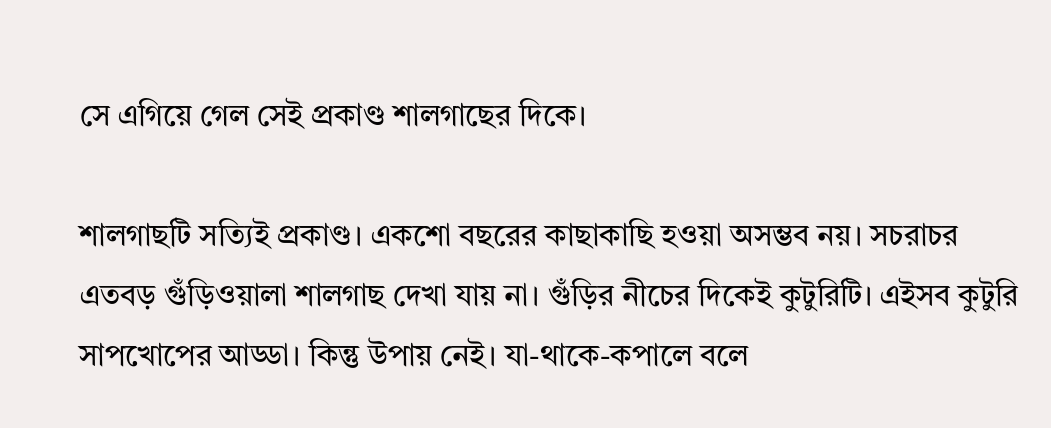সে এগিয়ে গেল সেই প্রকাণ্ড শালগাছের দিকে।

শালগাছটি সত্যিই প্রকাণ্ড। একশো বছরের কাছাকাছি হওয়া অসম্ভব নয়। সচরাচর এতবড় গুঁড়িওয়ালা শালগাছ দেখা যায় না। গুঁড়ির নীচের দিকেই কুটুরিটি। এইসব কুটুরি সাপখোপের আড্ডা। কিন্তু উপায় নেই। যা-থাকে-কপালে বলে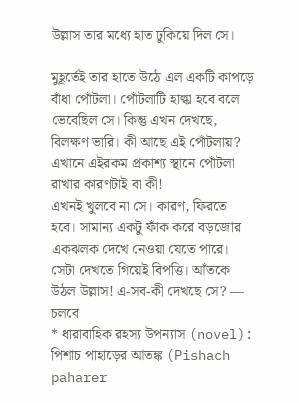উল্লাস তার মধ্যে হাত ঢুকিয়ে দিল সে।

মুহূর্তেই তার হাতে উঠে এল একটি কাপড়ে বাঁধা পোঁটলা। পোঁটলাটি হাল্কা হবে বলে ভেবেছিল সে। কিন্তু এখন দেখছে, বিলক্ষণ ভারি। কী আছে এই পোঁটলায়? এখানে এইরকম প্রকাশ্য স্থানে পোঁটলা রাখার কারণটাই বা কী!
এখনই খুলবে না সে। কারণ, ফিরতে হবে। সামান্য একটু ফাঁক করে বড়জোর একঝলক দেখে নেওয়া যেতে পারে। সেটা দেখতে গিয়েই বিপত্তি। আঁতকে উঠল উল্লাস! এ-সব-কী দেখছে সে? — চলবে
* ধারাবাহিক রহস্য উপন্যাস (novel): পিশাচ পাহাড়ের আতঙ্ক (Pishach paharer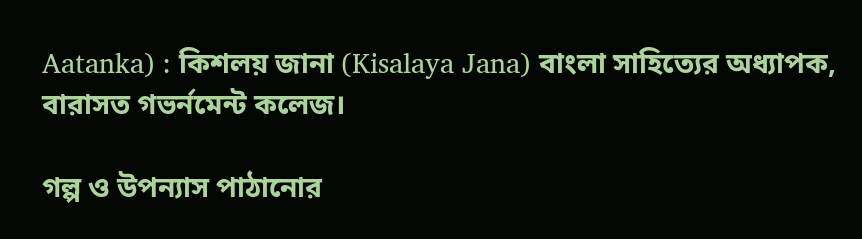Aatanka) : কিশলয় জানা (Kisalaya Jana) বাংলা সাহিত্যের অধ্যাপক, বারাসত গভর্নমেন্ট কলেজ।

গল্প ও উপন্যাস পাঠানোর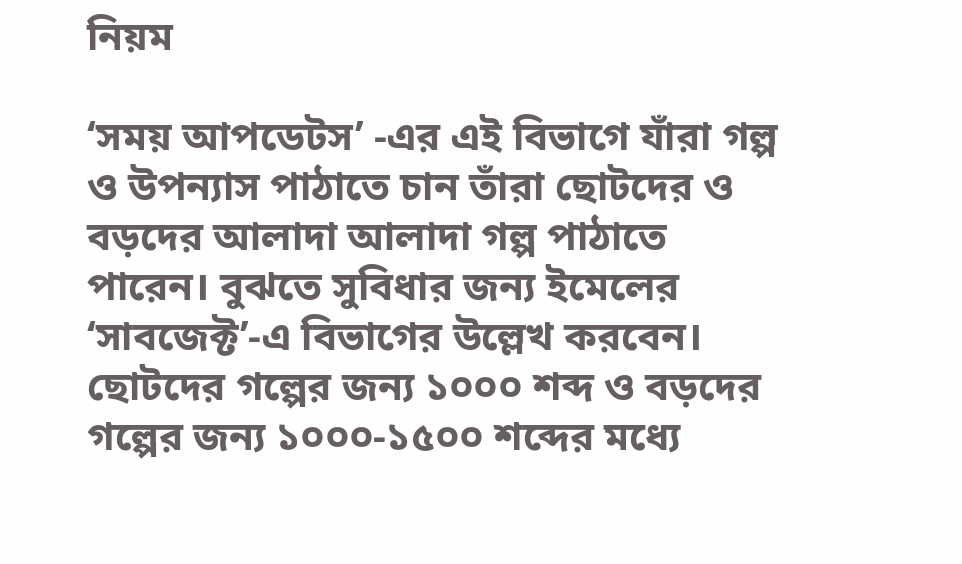নিয়ম

‘সময় আপডেটস’ -এর এই বিভাগে যাঁরা গল্প ও উপন্যাস পাঠাতে চান তাঁরা ছোটদের ও বড়দের আলাদা আলাদা গল্প পাঠাতে পারেন। বুঝতে সুবিধার জন্য ইমেলের ‘সাবজেক্ট’-এ বিভাগের উল্লেখ করবেন। ছোটদের গল্পের জন্য ১০০০ শব্দ ও বড়দের গল্পের জন্য ১০০০-১৫০০ শব্দের মধ্যে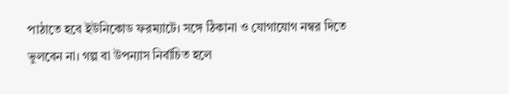পাঠাতে হবে ইউনিকোড ফরম্যাটে। সঙ্গে ঠিকানা ও যোগাযোগ নম্বর দিতে ভুলবেন না। গল্প বা উপন্যাস নির্বাচিত হলে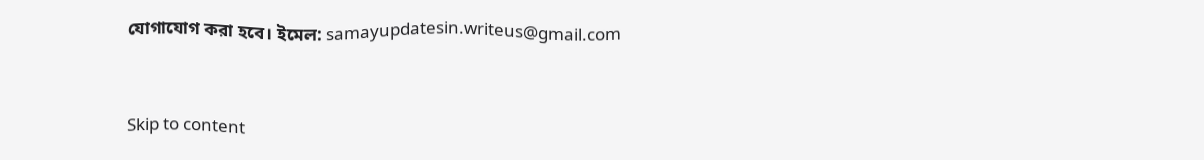যোগাযোগ করা হবে। ইমেল: samayupdatesin.writeus@gmail.com


Skip to content